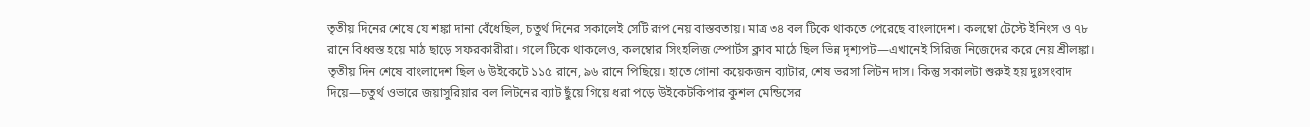তৃতীয় দিনের শেষে যে শঙ্কা দানা বেঁধেছিল, চতুর্থ দিনের সকালেই সেটি রূপ নেয় বাস্তবতায়। মাত্র ৩৪ বল টিকে থাকতে পেরেছে বাংলাদেশ। কলম্বো টেস্টে ইনিংস ও ৭৮ রানে বিধ্বস্ত হয়ে মাঠ ছাড়ে সফরকারীরা। গলে টিকে থাকলেও, কলম্বোর সিংহলিজ স্পোর্টস ক্লাব মাঠে ছিল ভিন্ন দৃশ্যপট—এখানেই সিরিজ নিজেদের করে নেয় শ্রীলঙ্কা।
তৃতীয় দিন শেষে বাংলাদেশ ছিল ৬ উইকেটে ১১৫ রানে, ৯৬ রানে পিছিয়ে। হাতে গোনা কয়েকজন ব্যাটার, শেষ ভরসা লিটন দাস। কিন্তু সকালটা শুরুই হয় দুঃসংবাদ দিয়ে—চতুর্থ ওভারে জয়াসুরিয়ার বল লিটনের ব্যাট ছুঁয়ে গিয়ে ধরা পড়ে উইকেটকিপার কুশল মেন্ডিসের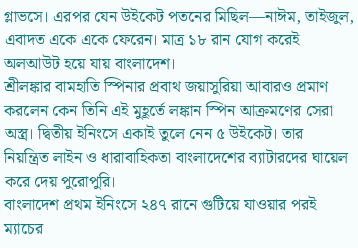গ্লাভসে। এরপর যেন উইকেট পতনের মিছিল—নাঈম, তাইজুল, এবাদত একে একে ফেরেন। মাত্র ১৮ রান যোগ করেই অলআউট হয়ে যায় বাংলাদেশ।
শ্রীলঙ্কার বামহাতি স্পিনার প্রবাথ জয়াসুরিয়া আবারও প্রমাণ করলেন কেন তিনি এই মুহূর্তে লঙ্কান স্পিন আক্রমণের সেরা অস্ত্র। দ্বিতীয় ইনিংসে একাই তুলে নেন ৫ উইকেট। তার নিয়ন্ত্রিত লাইন ও ধারাবাহিকতা বাংলাদেশের ব্যাটারদের ঘায়েল করে দেয় পুরোপুরি।
বাংলাদেশ প্রথম ইনিংসে ২৪৭ রানে গুটিয়ে যাওয়ার পরই ম্যাচের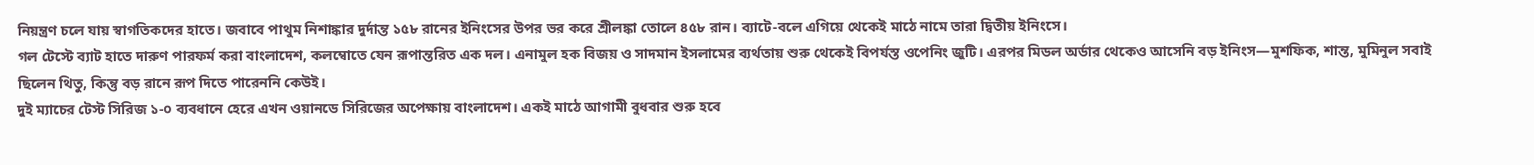নিয়ন্ত্রণ চলে যায় স্বাগতিকদের হাতে। জবাবে পাথুম নিশাঙ্কার দুর্দান্ত ১৫৮ রানের ইনিংসের উপর ভর করে শ্রীলঙ্কা তোলে ৪৫৮ রান। ব্যাটে-বলে এগিয়ে থেকেই মাঠে নামে তারা দ্বিতীয় ইনিংসে।
গল টেস্টে ব্যাট হাতে দারুণ পারফর্ম করা বাংলাদেশ, কলম্বোতে যেন রূপান্তরিত এক দল। এনামুল হক বিজয় ও সাদমান ইসলামের ব্যর্থতায় শুরু থেকেই বিপর্যস্ত ওপেনিং জুটি। এরপর মিডল অর্ডার থেকেও আসেনি বড় ইনিংস—মুশফিক, শান্ত, মুমিনুল সবাই ছিলেন থিতু, কিন্তু বড় রানে রূপ দিতে পারেননি কেউই।
দুই ম্যাচের টেস্ট সিরিজ ১-০ ব্যবধানে হেরে এখন ওয়ানডে সিরিজের অপেক্ষায় বাংলাদেশ। একই মাঠে আগামী বুধবার শুরু হবে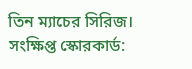তিন ম্যাচের সিরিজ।
সংক্ষিপ্ত স্কোরকার্ড: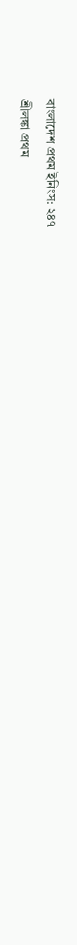বাংলাদেশ প্রথম ইনিংস: ২৪৭
শ্রীলঙ্কা প্রথম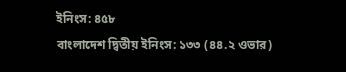ইনিংস: ৪৫৮
বাংলাদেশ দ্বিতীয় ইনিংস: ১৩৩ (৪৪.২ ওভার)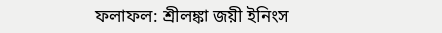ফলাফল: শ্রীলঙ্কা জয়ী ইনিংস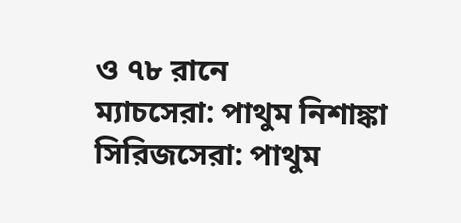ও ৭৮ রানে
ম্যাচসেরা: পাথুম নিশাঙ্কা
সিরিজসেরা: পাথুম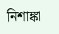নিশাঙ্কা